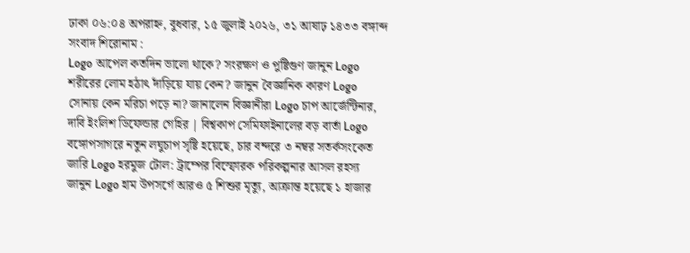ঢাকা ০৬:০৪ অপরাহ্ন, বুধবার, ১৫ জুলাই ২০২৬, ৩১ আষাঢ় ১৪৩৩ বঙ্গাব্দ
সংবাদ শিরোনাম :
Logo আপেল কতদিন ভালো থাকে? সংরক্ষণ ও পুষ্টিগুণ জানুন Logo শরীরের লোম হঠাৎ দাঁড়িয়ে যায় কেন? জানুন বৈজ্ঞানিক কারণ Logo সোনায় কেন মরিচা পড়ে না? জানালেন বিজ্ঞানীরা Logo চাপ আর্জেন্টিনার, দাবি ইংলিশ ডিফেন্ডার গেহির | বিশ্বকাপ সেমিফাইনালের বড় বার্তা Logo বঙ্গোপসাগরে নতুন লঘুচাপ সৃষ্টি হয়েছে, চার বন্দরে ৩ নম্বর সতর্কসংকেত জারি Logo হরমুজ টোল: ট্রাম্পের বিস্ফোরক পরিকল্পনার আসল রহস্য জানুন Logo হাম উপসর্গে আরও ৫ শিশুর মৃত্যু, আক্রান্ত হয়েছে ১ হাজার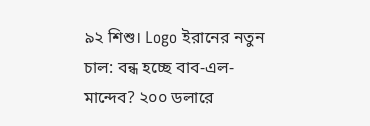৯২ শিশু। Logo ইরানের নতুন চাল: বন্ধ হচ্ছে বাব-এল-মান্দেব? ২০০ ডলারে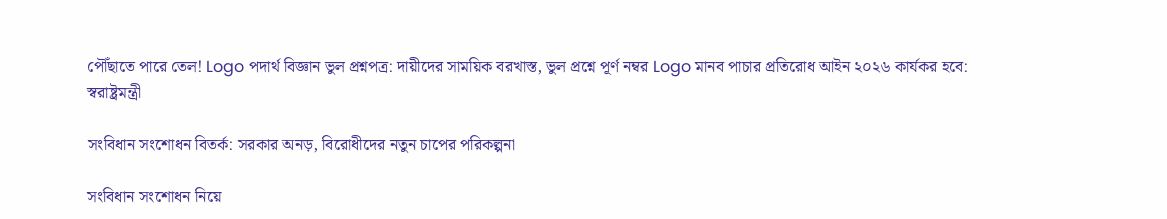পৌঁছাতে পারে তেল! Logo পদার্থ বিজ্ঞান ভুল প্রশ্নপত্র: দায়ীদের সাময়িক বরখাস্ত, ভুল প্রশ্নে পূর্ণ নম্বর Logo মানব পাচার প্রতিরোধ আইন ২০২৬ কার্যকর হবে: স্বরাষ্ট্রমন্ত্রী

সংবিধান সংশোধন বিতর্ক: সরকার অনড়, বিরোধীদের নতুন চাপের পরিকল্পনা

সংবিধান সংশোধন নিয়ে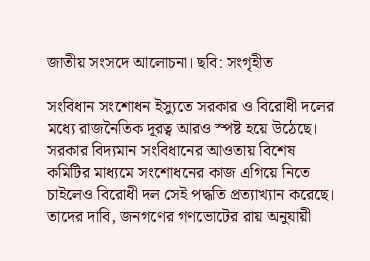জাতীয় সংসদে আলোচনা। ছবি: সংগৃহীত

সংবিধান সংশোধন ইস্যুতে সরকার ও বিরোধী দলের মধ্যে রাজনৈতিক দূরত্ব আরও স্পষ্ট হয়ে উঠেছে। সরকার বিদ্যমান সংবিধানের আওতায় বিশেষ কমিটির মাধ্যমে সংশোধনের কাজ এগিয়ে নিতে চাইলেও বিরোধী দল সেই পদ্ধতি প্রত্যাখ্যান করেছে। তাদের দাবি, জনগণের গণভোটের রায় অনুযায়ী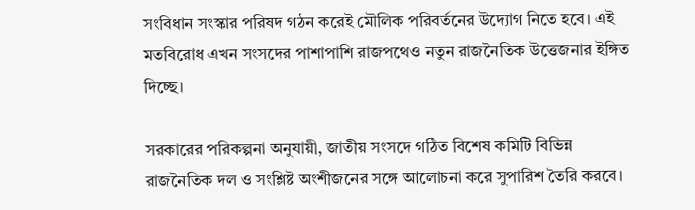সংবিধান সংস্কার পরিষদ গঠন করেই মৌলিক পরিবর্তনের উদ্যোগ নিতে হবে। এই মতবিরোধ এখন সংসদের পাশাপাশি রাজপথেও নতুন রাজনৈতিক উত্তেজনার ইঙ্গিত দিচ্ছে।

সরকারের পরিকল্পনা অনুযায়ী, জাতীয় সংসদে গঠিত বিশেষ কমিটি বিভিন্ন রাজনৈতিক দল ও সংশ্লিষ্ট অংশীজনের সঙ্গে আলোচনা করে সুপারিশ তৈরি করবে।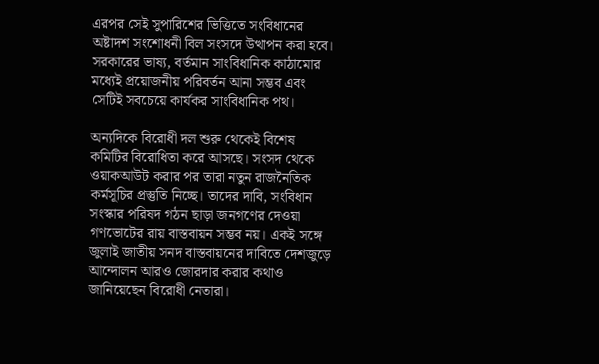এরপর সেই সুপারিশের ভিত্তিতে সংবিধানের অষ্টাদশ সংশোধনী বিল সংসদে উত্থাপন করা হবে। সরকারের ভাষ্য, বর্তমান সাংবিধানিক কাঠামোর মধ্যেই প্রয়োজনীয় পরিবর্তন আনা সম্ভব এবং সেটিই সবচেয়ে কার্যকর সাংবিধানিক পথ।

অন্যদিকে বিরোধী দল শুরু থেকেই বিশেষ কমিটির বিরোধিতা করে আসছে। সংসদ থেকে ওয়াকআউট করার পর তারা নতুন রাজনৈতিক কর্মসূচির প্রস্তুতি নিচ্ছে। তাদের দাবি, সংবিধান সংস্কার পরিষদ গঠন ছাড়া জনগণের দেওয়া গণভোটের রায় বাস্তবায়ন সম্ভব নয়। একই সঙ্গে জুলাই জাতীয় সনদ বাস্তবায়নের দাবিতে দেশজুড়ে আন্দোলন আরও জোরদার করার কথাও জানিয়েছেন বিরোধী নেতারা।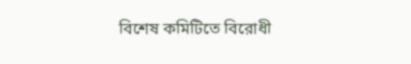বিশেষ কমিটিতে বিরোধী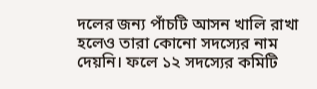দলের জন্য পাঁচটি আসন খালি রাখা হলেও তারা কোনো সদস্যের নাম দেয়নি। ফলে ১২ সদস্যের কমিটি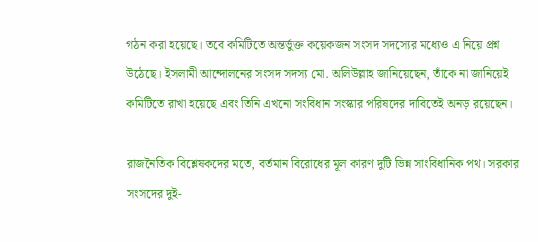গঠন করা হয়েছে। তবে কমিটিতে অন্তর্ভুক্ত কয়েকজন সংসদ সদস্যের মধ্যেও এ নিয়ে প্রশ্ন উঠেছে। ইসলামী আন্দোলনের সংসদ সদস্য মো. অলিউল্লাহ জানিয়েছেন, তাঁকে না জানিয়েই কমিটিতে রাখা হয়েছে এবং তিনি এখনো সংবিধান সংস্কার পরিষদের দাবিতেই অনড় রয়েছেন।

রাজনৈতিক বিশ্লেষকদের মতে, বর্তমান বিরোধের মূল কারণ দুটি ভিন্ন সাংবিধানিক পথ। সরকার সংসদের দুই-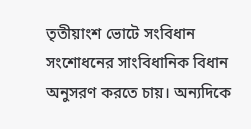তৃতীয়াংশ ভোটে সংবিধান সংশোধনের সাংবিধানিক বিধান অনুসরণ করতে চায়। অন্যদিকে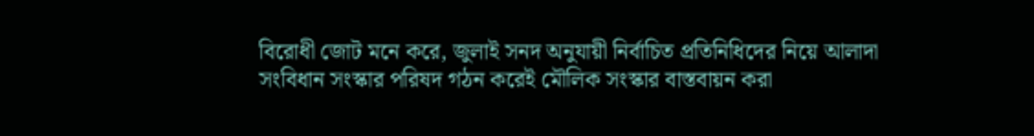বিরোধী জোট মনে করে, জুলাই সনদ অনুযায়ী নির্বাচিত প্রতিনিধিদের নিয়ে আলাদা সংবিধান সংস্কার পরিষদ গঠন করেই মৌলিক সংস্কার বাস্তবায়ন করা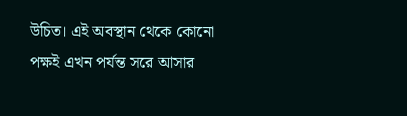উচিত। এই অবস্থান থেকে কোনো পক্ষই এখন পর্যন্ত সরে আসার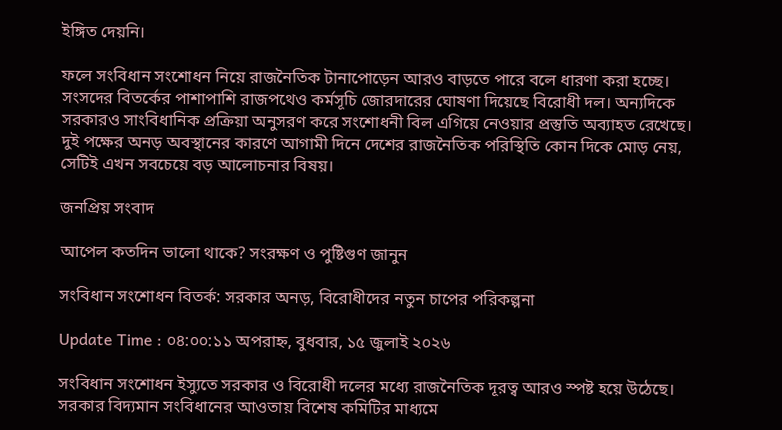ইঙ্গিত দেয়নি।

ফলে সংবিধান সংশোধন নিয়ে রাজনৈতিক টানাপোড়েন আরও বাড়তে পারে বলে ধারণা করা হচ্ছে। সংসদের বিতর্কের পাশাপাশি রাজপথেও কর্মসূচি জোরদারের ঘোষণা দিয়েছে বিরোধী দল। অন্যদিকে সরকারও সাংবিধানিক প্রক্রিয়া অনুসরণ করে সংশোধনী বিল এগিয়ে নেওয়ার প্রস্তুতি অব্যাহত রেখেছে। দুই পক্ষের অনড় অবস্থানের কারণে আগামী দিনে দেশের রাজনৈতিক পরিস্থিতি কোন দিকে মোড় নেয়, সেটিই এখন সবচেয়ে বড় আলোচনার বিষয়।

জনপ্রিয় সংবাদ

আপেল কতদিন ভালো থাকে? সংরক্ষণ ও পুষ্টিগুণ জানুন

সংবিধান সংশোধন বিতর্ক: সরকার অনড়, বিরোধীদের নতুন চাপের পরিকল্পনা

Update Time : ০৪:০০:১১ অপরাহ্ন, বুধবার, ১৫ জুলাই ২০২৬

সংবিধান সংশোধন ইস্যুতে সরকার ও বিরোধী দলের মধ্যে রাজনৈতিক দূরত্ব আরও স্পষ্ট হয়ে উঠেছে। সরকার বিদ্যমান সংবিধানের আওতায় বিশেষ কমিটির মাধ্যমে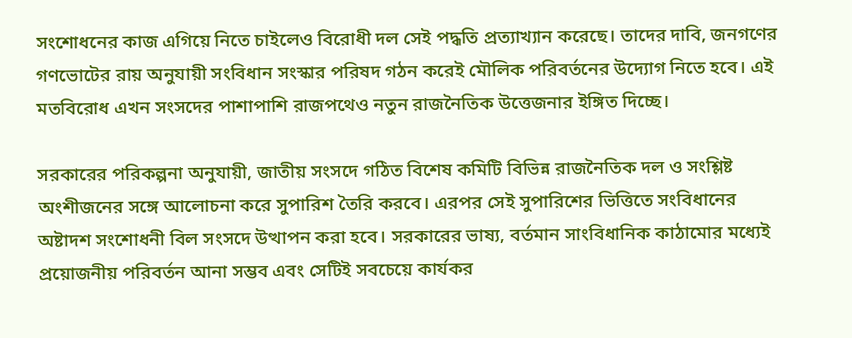সংশোধনের কাজ এগিয়ে নিতে চাইলেও বিরোধী দল সেই পদ্ধতি প্রত্যাখ্যান করেছে। তাদের দাবি, জনগণের গণভোটের রায় অনুযায়ী সংবিধান সংস্কার পরিষদ গঠন করেই মৌলিক পরিবর্তনের উদ্যোগ নিতে হবে। এই মতবিরোধ এখন সংসদের পাশাপাশি রাজপথেও নতুন রাজনৈতিক উত্তেজনার ইঙ্গিত দিচ্ছে।

সরকারের পরিকল্পনা অনুযায়ী, জাতীয় সংসদে গঠিত বিশেষ কমিটি বিভিন্ন রাজনৈতিক দল ও সংশ্লিষ্ট অংশীজনের সঙ্গে আলোচনা করে সুপারিশ তৈরি করবে। এরপর সেই সুপারিশের ভিত্তিতে সংবিধানের অষ্টাদশ সংশোধনী বিল সংসদে উত্থাপন করা হবে। সরকারের ভাষ্য, বর্তমান সাংবিধানিক কাঠামোর মধ্যেই প্রয়োজনীয় পরিবর্তন আনা সম্ভব এবং সেটিই সবচেয়ে কার্যকর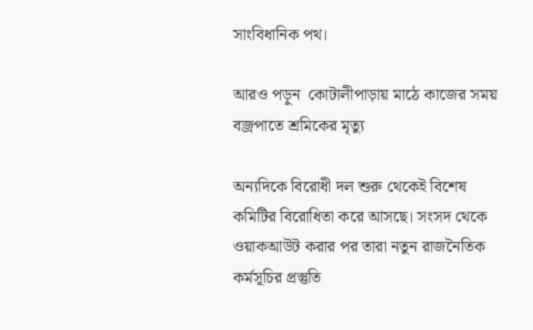সাংবিধানিক পথ।

আরও পড়ুন  কোটালীপাড়ায় মাঠে কাজের সময় বজ্রপাতে শ্রমিকের মৃত্যু

অন্যদিকে বিরোধী দল শুরু থেকেই বিশেষ কমিটির বিরোধিতা করে আসছে। সংসদ থেকে ওয়াকআউট করার পর তারা নতুন রাজনৈতিক কর্মসূচির প্রস্তুতি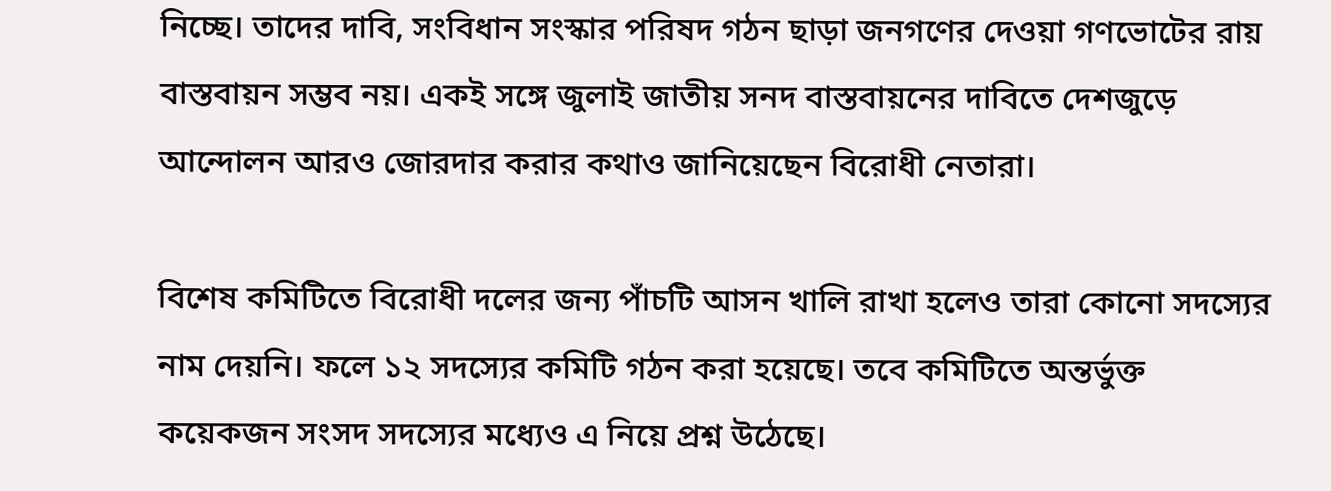নিচ্ছে। তাদের দাবি, সংবিধান সংস্কার পরিষদ গঠন ছাড়া জনগণের দেওয়া গণভোটের রায় বাস্তবায়ন সম্ভব নয়। একই সঙ্গে জুলাই জাতীয় সনদ বাস্তবায়নের দাবিতে দেশজুড়ে আন্দোলন আরও জোরদার করার কথাও জানিয়েছেন বিরোধী নেতারা।

বিশেষ কমিটিতে বিরোধী দলের জন্য পাঁচটি আসন খালি রাখা হলেও তারা কোনো সদস্যের নাম দেয়নি। ফলে ১২ সদস্যের কমিটি গঠন করা হয়েছে। তবে কমিটিতে অন্তর্ভুক্ত কয়েকজন সংসদ সদস্যের মধ্যেও এ নিয়ে প্রশ্ন উঠেছে।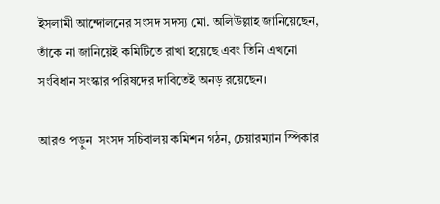ইসলামী আন্দোলনের সংসদ সদস্য মো. অলিউল্লাহ জানিয়েছেন, তাঁকে না জানিয়েই কমিটিতে রাখা হয়েছে এবং তিনি এখনো সংবিধান সংস্কার পরিষদের দাবিতেই অনড় রয়েছেন।

আরও পড়ুন  সংসদ সচিবালয় কমিশন গঠন, চেয়ারম্যান স্পিকার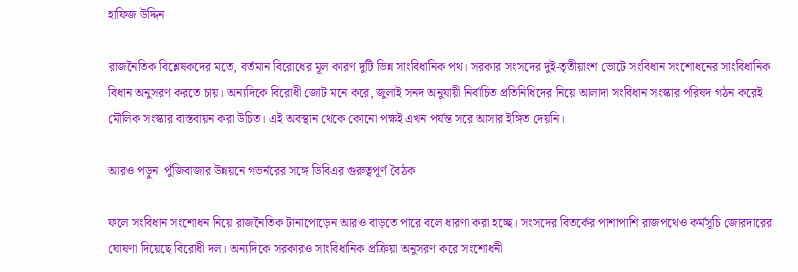হাফিজ উদ্দিন

রাজনৈতিক বিশ্লেষকদের মতে, বর্তমান বিরোধের মূল কারণ দুটি ভিন্ন সাংবিধানিক পথ। সরকার সংসদের দুই-তৃতীয়াংশ ভোটে সংবিধান সংশোধনের সাংবিধানিক বিধান অনুসরণ করতে চায়। অন্যদিকে বিরোধী জোট মনে করে, জুলাই সনদ অনুযায়ী নির্বাচিত প্রতিনিধিদের নিয়ে আলাদা সংবিধান সংস্কার পরিষদ গঠন করেই মৌলিক সংস্কার বাস্তবায়ন করা উচিত। এই অবস্থান থেকে কোনো পক্ষই এখন পর্যন্ত সরে আসার ইঙ্গিত দেয়নি।

আরও পড়ুন  পুঁজিবাজার উন্নয়নে গভর্নরের সঙ্গে ডিবিএর গুরুত্বপূর্ণ বৈঠক

ফলে সংবিধান সংশোধন নিয়ে রাজনৈতিক টানাপোড়েন আরও বাড়তে পারে বলে ধারণা করা হচ্ছে। সংসদের বিতর্কের পাশাপাশি রাজপথেও কর্মসূচি জোরদারের ঘোষণা দিয়েছে বিরোধী দল। অন্যদিকে সরকারও সাংবিধানিক প্রক্রিয়া অনুসরণ করে সংশোধনী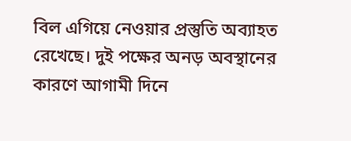বিল এগিয়ে নেওয়ার প্রস্তুতি অব্যাহত রেখেছে। দুই পক্ষের অনড় অবস্থানের কারণে আগামী দিনে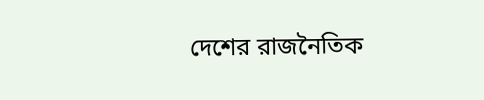দেশের রাজনৈতিক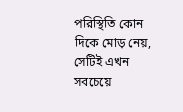পরিস্থিতি কোন দিকে মোড় নেয়, সেটিই এখন সবচেয়ে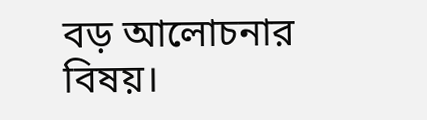বড় আলোচনার বিষয়।